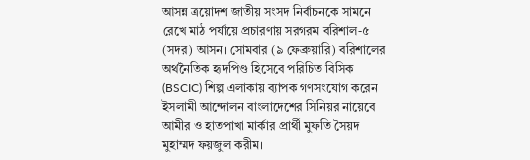আসন্ন ত্রয়োদশ জাতীয় সংসদ নির্বাচনকে সামনে রেখে মাঠ পর্যায়ে প্রচারণায় সরগরম বরিশাল-৫ (সদর) আসন। সোমবার (৯ ফেব্রুয়ারি) বরিশালের অর্থনৈতিক হৃদপিণ্ড হিসেবে পরিচিত বিসিক (BSCIC) শিল্প এলাকায় ব্যাপক গণসংযোগ করেন ইসলামী আন্দোলন বাংলাদেশের সিনিয়র নায়েবে আমীর ও হাতপাখা মার্কার প্রার্থী মুফতি সৈয়দ মুহাম্মদ ফয়জুল করীম।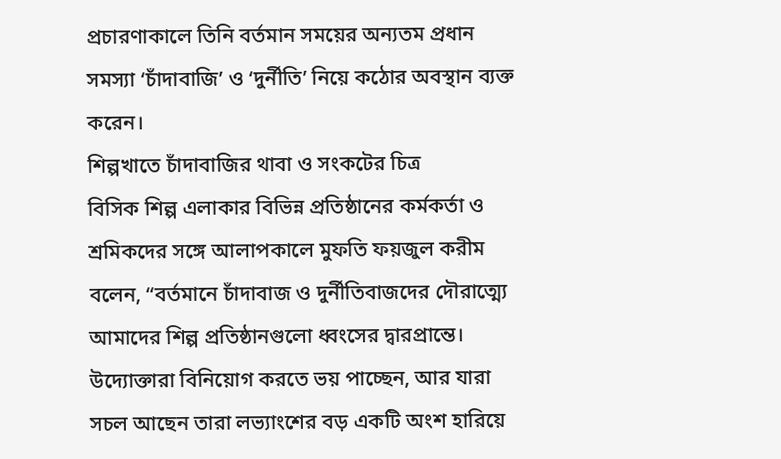প্রচারণাকালে তিনি বর্তমান সময়ের অন্যতম প্রধান সমস্যা ‘চাঁদাবাজি’ ও ‘দুর্নীতি’ নিয়ে কঠোর অবস্থান ব্যক্ত করেন।
শিল্পখাতে চাঁদাবাজির থাবা ও সংকটের চিত্র
বিসিক শিল্প এলাকার বিভিন্ন প্রতিষ্ঠানের কর্মকর্তা ও শ্রমিকদের সঙ্গে আলাপকালে মুফতি ফয়জুল করীম বলেন, “বর্তমানে চাঁদাবাজ ও দুর্নীতিবাজদের দৌরাত্ম্যে আমাদের শিল্প প্রতিষ্ঠানগুলো ধ্বংসের দ্বারপ্রান্তে। উদ্যোক্তারা বিনিয়োগ করতে ভয় পাচ্ছেন, আর যারা সচল আছেন তারা লভ্যাংশের বড় একটি অংশ হারিয়ে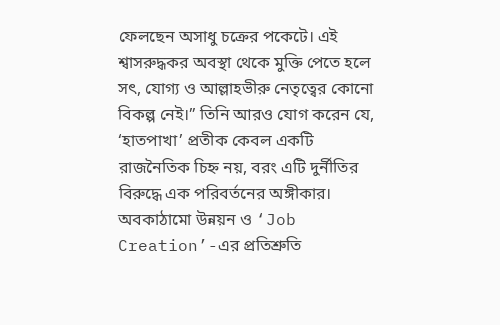ফেলছেন অসাধু চক্রের পকেটে। এই শ্বাসরুদ্ধকর অবস্থা থেকে মুক্তি পেতে হলে সৎ, যোগ্য ও আল্লাহভীরু নেতৃত্বের কোনো বিকল্প নেই।” তিনি আরও যোগ করেন যে, ‘হাতপাখা’ প্রতীক কেবল একটি রাজনৈতিক চিহ্ন নয়, বরং এটি দুর্নীতির বিরুদ্ধে এক পরিবর্তনের অঙ্গীকার।
অবকাঠামো উন্নয়ন ও ‘Job Creation’-এর প্রতিশ্রুতি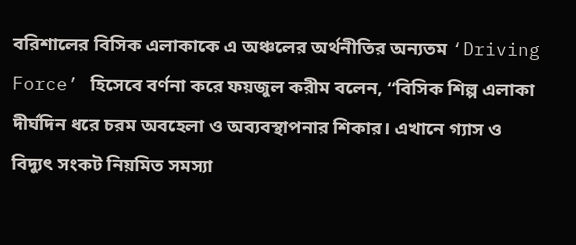বরিশালের বিসিক এলাকাকে এ অঞ্চলের অর্থনীতির অন্যতম ‘Driving Force’ হিসেবে বর্ণনা করে ফয়জুল করীম বলেন, “বিসিক শিল্প এলাকা দীর্ঘদিন ধরে চরম অবহেলা ও অব্যবস্থাপনার শিকার। এখানে গ্যাস ও বিদ্যুৎ সংকট নিয়মিত সমস্যা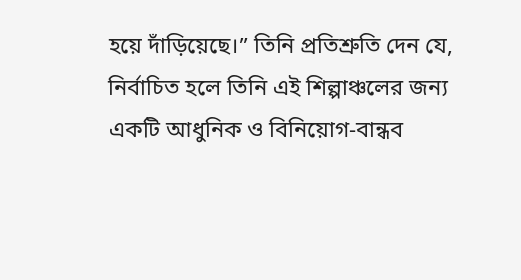হয়ে দাঁড়িয়েছে।” তিনি প্রতিশ্রুতি দেন যে, নির্বাচিত হলে তিনি এই শিল্পাঞ্চলের জন্য একটি আধুনিক ও বিনিয়োগ-বান্ধব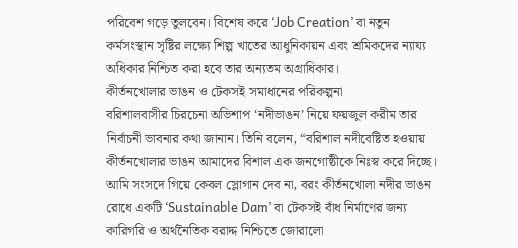পরিবেশ গড়ে তুলবেন। বিশেষ করে ‘Job Creation’ বা নতুন কর্মসংস্থান সৃষ্টির লক্ষ্যে শিল্প খাতের আধুনিকায়ন এবং শ্রমিকদের ন্যায্য অধিকার নিশ্চিত করা হবে তার অন্যতম অগ্রাধিকার।
কীর্তনখোলার ভাঙন ও টেকসই সমাধানের পরিকল্পনা
বরিশালবাসীর চিরচেনা অভিশাপ ‘নদীভাঙন’ নিয়ে ফয়জুল করীম তার নির্বাচনী ভাবনার কথা জানান। তিনি বলেন, “বরিশাল নদীবেষ্টিত হওয়ায় কীর্তনখোলার ভাঙন আমাদের বিশাল এক জনগোষ্ঠীকে নিঃস্ব করে দিচ্ছে। আমি সংসদে গিয়ে কেবল স্লোগান দেব না, বরং কীর্তনখোলা নদীর ভাঙন রোধে একটি ‘Sustainable Dam’ বা টেকসই বাঁধ নির্মাণের জন্য কারিগরি ও অর্থনৈতিক বরাদ্দ নিশ্চিতে জোরালো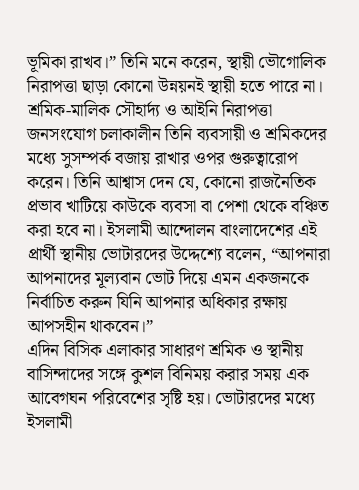ভূমিকা রাখব।” তিনি মনে করেন, স্থায়ী ভৌগোলিক নিরাপত্তা ছাড়া কোনো উন্নয়নই স্থায়ী হতে পারে না।
শ্রমিক-মালিক সৌহার্দ্য ও আইনি নিরাপত্তা
জনসংযোগ চলাকালীন তিনি ব্যবসায়ী ও শ্রমিকদের মধ্যে সুসম্পর্ক বজায় রাখার ওপর গুরুত্বারোপ করেন। তিনি আশ্বাস দেন যে, কোনো রাজনৈতিক প্রভাব খাটিয়ে কাউকে ব্যবসা বা পেশা থেকে বঞ্চিত করা হবে না। ইসলামী আন্দোলন বাংলাদেশের এই প্রার্থী স্থানীয় ভোটারদের উদ্দেশ্যে বলেন, “আপনারা আপনাদের মূল্যবান ভোট দিয়ে এমন একজনকে নির্বাচিত করুন যিনি আপনার অধিকার রক্ষায় আপসহীন থাকবেন।”
এদিন বিসিক এলাকার সাধারণ শ্রমিক ও স্থানীয় বাসিন্দাদের সঙ্গে কুশল বিনিময় করার সময় এক আবেগঘন পরিবেশের সৃষ্টি হয়। ভোটারদের মধ্যে ইসলামী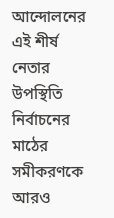আন্দোলনের এই শীর্ষ নেতার উপস্থিতি নির্বাচনের মাঠের সমীকরণকে আরও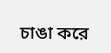চাঙা করে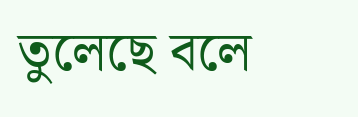তুলেছে বলে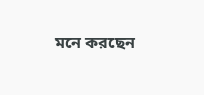মনে করছেন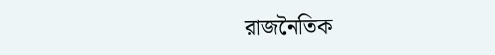রাজনৈতিক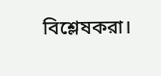বিশ্লেষকরা।